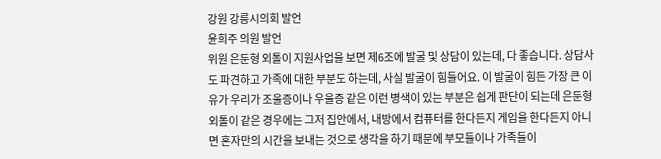강원 강릉시의회 발언
윤희주 의원 발언
위원 은둔형 외톨이 지원사업을 보면 제6조에 발굴 및 상담이 있는데, 다 좋습니다. 상담사도 파견하고 가족에 대한 부분도 하는데, 사실 발굴이 힘들어요. 이 발굴이 힘든 가장 큰 이유가 우리가 조울증이나 우울증 같은 이런 병색이 있는 부분은 쉽게 판단이 되는데 은둔형 외톨이 같은 경우에는 그저 집안에서, 내방에서 컴퓨터를 한다든지 게임을 한다든지 아니면 혼자만의 시간을 보내는 것으로 생각을 하기 때문에 부모들이나 가족들이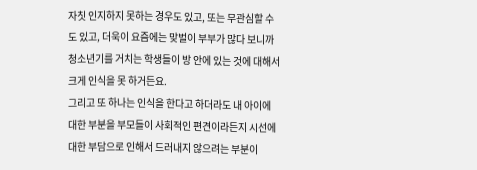자칫 인지하지 못하는 경우도 있고, 또는 무관심할 수도 있고, 더욱이 요즘에는 맞벌이 부부가 많다 보니까 청소년기를 거치는 학생들이 방 안에 있는 것에 대해서 크게 인식을 못 하거든요.
그리고 또 하나는 인식을 한다고 하더라도 내 아이에 대한 부분을 부모들이 사회적인 편견이라든지 시선에 대한 부담으로 인해서 드러내지 않으려는 부분이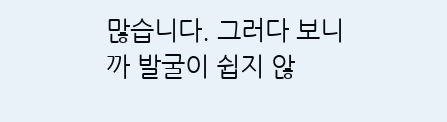많습니다. 그러다 보니까 발굴이 쉽지 않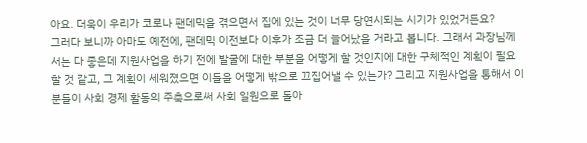아요. 더욱이 우리가 코로나 팬데믹을 겪으면서 집에 있는 것이 너무 당연시되는 시기가 있었거든요?
그러다 보니까 아마도 예전에, 팬데믹 이전보다 이후가 조금 더 늘어났을 거라고 봅니다. 그래서 과장님께서는 다 좋은데 지원사업을 하기 전에 발굴에 대한 부분을 어떻게 할 것인지에 대한 구체적인 계획이 필요할 것 같고, 그 계획이 세워졌으면 이들을 어떻게 밖으로 끄집어낼 수 있는가? 그리고 지원사업을 통해서 이분들이 사회 경제 활동의 주축으로써 사회 일원으로 돌아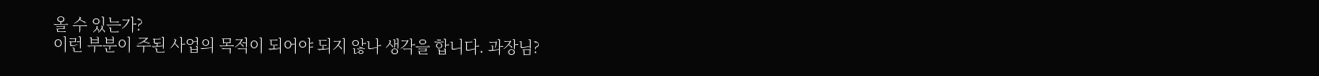올 수 있는가?
이런 부분이 주된 사업의 목적이 되어야 되지 않나 생각을 합니다. 과장님?